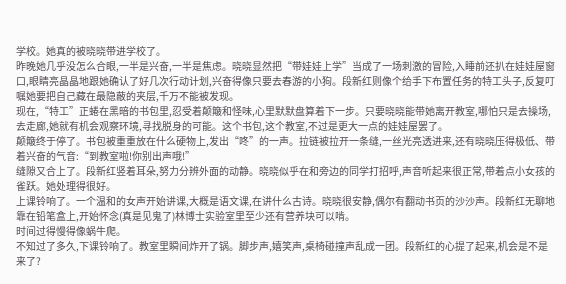学校。她真的被晓晓带进学校了。
昨晚她几乎没怎么合眼,一半是兴奋,一半是焦虑。晓晓显然把“带娃娃上学”当成了一场刺激的冒险,入睡前还扒在娃娃屋窗口,眼睛亮晶晶地跟她确认了好几次行动计划,兴奋得像只要去春游的小狗。段新红则像个给手下布置任务的特工头子,反复叮嘱她要把自己藏在最隐蔽的夹层,千万不能被发现。
现在,“特工”正蜷在黑暗的书包里,忍受着颠簸和怪味,心里默默盘算着下一步。只要晓晓能带她离开教室,哪怕只是去操场,去走廊,她就有机会观察环境,寻找脱身的可能。这个书包,这个教室,不过是更大一点的娃娃屋罢了。
颠簸终于停了。书包被重重放在什么硬物上,发出“咚”的一声。拉链被拉开一条缝,一丝光亮透进来,还有晓晓压得极低、带着兴奋的气音:“到教室啦!你别出声哦!”
缝隙又合上了。段新红竖着耳朵,努力分辨外面的动静。晓晓似乎在和旁边的同学打招呼,声音听起来很正常,带着点小女孩的雀跃。她处理得很好。
上课铃响了。一个温和的女声开始讲课,大概是语文课,在讲什么古诗。晓晓很安静,偶尔有翻动书页的沙沙声。段新红无聊地靠在铅笔盒上,开始怀念(真是见鬼了)林博士实验室里至少还有营养块可以啃。
时间过得慢得像蜗牛爬。
不知过了多久,下课铃响了。教室里瞬间炸开了锅。脚步声,嬉笑声,桌椅碰撞声乱成一团。段新红的心提了起来,机会是不是来了?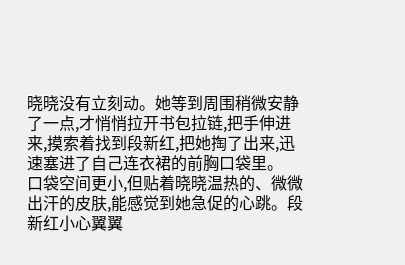晓晓没有立刻动。她等到周围稍微安静了一点,才悄悄拉开书包拉链,把手伸进来,摸索着找到段新红,把她掏了出来,迅速塞进了自己连衣裙的前胸口袋里。
口袋空间更小,但贴着晓晓温热的、微微出汗的皮肤,能感觉到她急促的心跳。段新红小心翼翼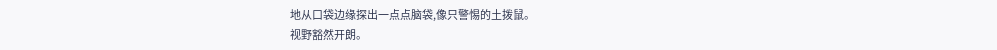地从口袋边缘探出一点点脑袋,像只警惕的土拨鼠。
视野豁然开朗。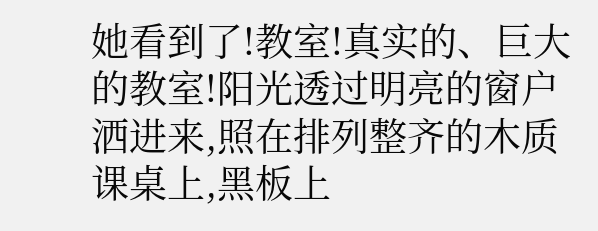她看到了!教室!真实的、巨大的教室!阳光透过明亮的窗户洒进来,照在排列整齐的木质课桌上,黑板上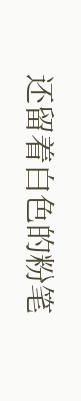还留着白色的粉笔